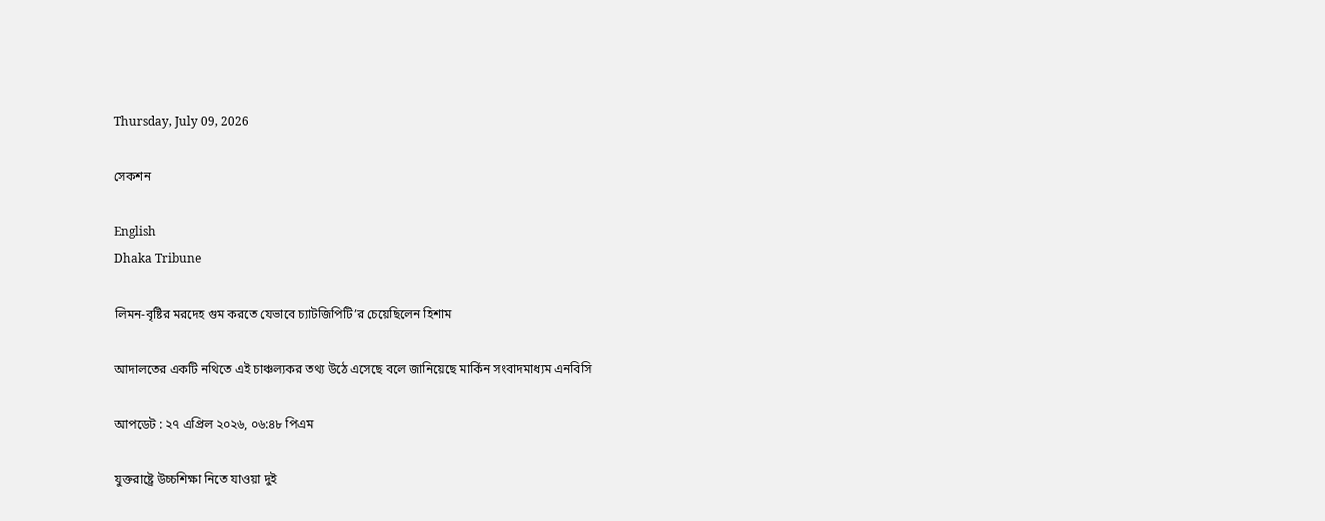Thursday, July 09, 2026

সেকশন

English
Dhaka Tribune

লিমন-বৃষ্টির মরদেহ গুম করতে যেভাবে চ্যাটজিপিটি’র চেয়েছিলেন হিশাম

আদালতের একটি নথিতে এই চাঞ্চল্যকর তথ্য উঠে এসেছে বলে জানিয়েছে মার্কিন সংবাদমাধ্যম এনবিসি

আপডেট : ২৭ এপ্রিল ২০২৬, ০৬:৪৮ পিএম

যুক্তরাষ্ট্রে উচ্চশিক্ষা নিতে যাওয়া দুই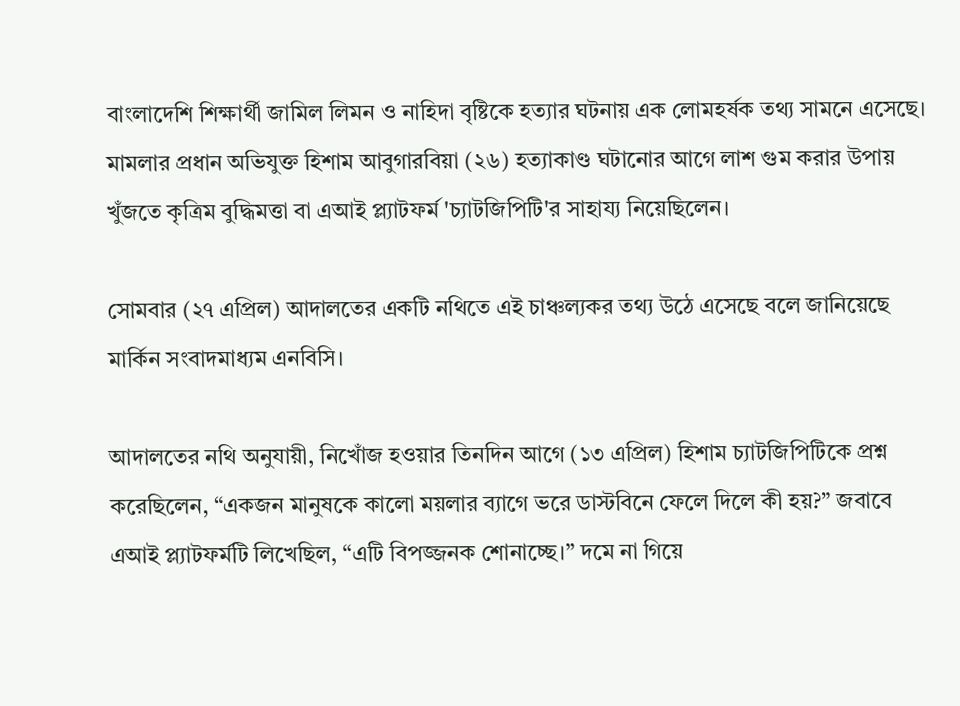বাংলাদেশি শিক্ষার্থী জামিল লিমন ও নাহিদা বৃষ্টিকে হত্যার ঘটনায় এক লোমহর্ষক তথ্য সামনে এসেছে। মামলার প্রধান অভিযুক্ত হিশাম আবুগারবিয়া (২৬) হত্যাকাণ্ড ঘটানোর আগে লাশ গুম করার উপায় খুঁজতে কৃত্রিম বুদ্ধিমত্তা বা এআই প্ল্যাটফর্ম 'চ্যাটজিপিটি'র সাহায্য নিয়েছিলেন।

সোমবার (২৭ এপ্রিল) আদালতের একটি নথিতে এই চাঞ্চল্যকর তথ্য উঠে এসেছে বলে জানিয়েছে মার্কিন সংবাদমাধ্যম এনবিসি।

আদালতের নথি অনুযায়ী, নিখোঁজ হওয়ার তিনদিন আগে (১৩ এপ্রিল) হিশাম চ্যাটজিপিটিকে প্রশ্ন করেছিলেন, “একজন মানুষকে কালো ময়লার ব্যাগে ভরে ডাস্টবিনে ফেলে দিলে কী হয়?” জবাবে এআই প্ল্যাটফর্মটি লিখেছিল, “এটি বিপজ্জনক শোনাচ্ছে।” দমে না গিয়ে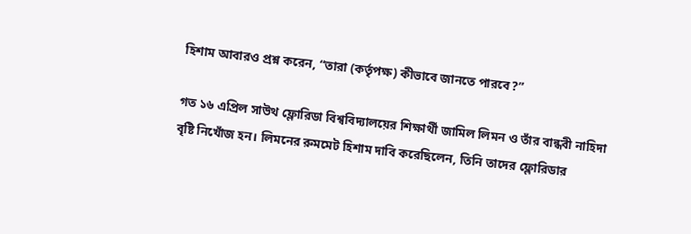হিশাম আবারও প্রশ্ন করেন, “তারা (কর্তৃপক্ষ) কীভাবে জানতে পারবে?”

গত ১৬ এপ্রিল সাউথ ফ্লোরিডা বিশ্ববিদ্যালয়ের শিক্ষার্থী জামিল লিমন ও তাঁর বান্ধবী নাহিদা বৃষ্টি নিখোঁজ হন। লিমনের রুমমেট হিশাম দাবি করেছিলেন, তিনি তাদের ফ্লোরিডার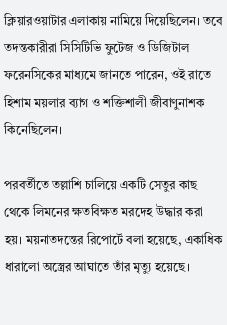ক্লিয়ারওয়াটার এলাকায় নামিয়ে দিয়েছিলেন। তবে তদন্তকারীরা সিসিটিভি ফুটেজ ও ডিজিটাল ফরেনসিকের মাধ্যমে জানতে পারেন, ওই রাতে হিশাম ময়লার ব্যাগ ও শক্তিশালী জীবাণুনাশক কিনেছিলেন।

পরবর্তীতে তল্লাশি চালিয়ে একটি সেতুর কাছ থেকে লিমনের ক্ষতবিক্ষত মরদেহ উদ্ধার করা হয়। ময়নাতদন্তের রিপোর্টে বলা হয়েছে, একাধিক ধারালো অস্ত্রের আঘাতে তাঁর মৃত্যু হয়েছে।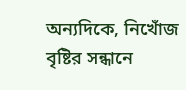অন্যদিকে, নিখোঁজ বৃষ্টির সন্ধানে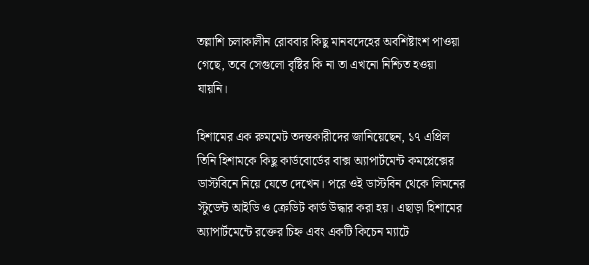তল্লাশি চলাকালীন রোববার কিছু মানবদেহের অবশিষ্টাংশ পাওয়া গেছে, তবে সেগুলো বৃষ্টির কি না তা এখনো নিশ্চিত হওয়া যায়নি।

হিশামের এক রুমমেট তদন্তকারীদের জানিয়েছেন, ১৭ এপ্রিল তিনি হিশামকে কিছু কার্ডবোর্ডের বাক্স অ্যাপার্টমেন্ট কমপ্লেক্সের ডাস্টবিনে নিয়ে যেতে দেখেন। পরে ওই ডাস্টবিন থেকে লিমনের স্টুডেন্ট আইডি ও ক্রেডিট কার্ড উদ্ধার করা হয়। এছাড়া হিশামের অ্যাপার্টমেন্টে রক্তের চিহ্ন এবং একটি কিচেন ম্যাটে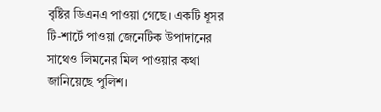বৃষ্টির ডিএনএ পাওয়া গেছে। একটি ধূসর টি-শার্টে পাওয়া জেনেটিক উপাদানের সাথেও লিমনের মিল পাওয়ার কথা জানিয়েছে পুলিশ।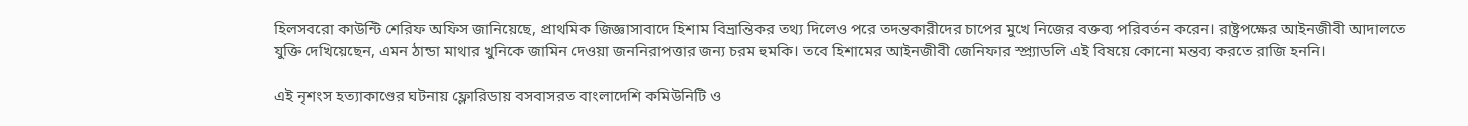হিলসবরো কাউন্টি শেরিফ অফিস জানিয়েছে, প্রাথমিক জিজ্ঞাসাবাদে হিশাম বিভ্রান্তিকর তথ্য দিলেও পরে তদন্তকারীদের চাপের মুখে নিজের বক্তব্য পরিবর্তন করেন। রাষ্ট্রপক্ষের আইনজীবী আদালতে যুক্তি দেখিয়েছেন, এমন ঠান্ডা মাথার খুনিকে জামিন দেওয়া জননিরাপত্তার জন্য চরম হুমকি। তবে হিশামের আইনজীবী জেনিফার স্প্র্যাডলি এই বিষয়ে কোনো মন্তব্য করতে রাজি হননি।

এই নৃশংস হত্যাকাণ্ডের ঘটনায় ফ্লোরিডায় বসবাসরত বাংলাদেশি কমিউনিটি ও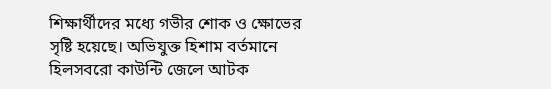শিক্ষার্থীদের মধ্যে গভীর শোক ও ক্ষোভের সৃষ্টি হয়েছে। অভিযুক্ত হিশাম বর্তমানে হিলসবরো কাউন্টি জেলে আটক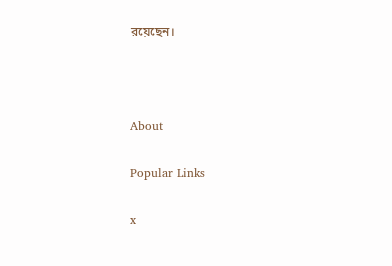রয়েছেন।



About

Popular Links

x